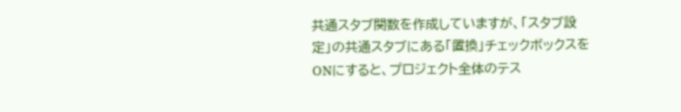共通スタブ関数を作成していますが、「スタブ設定」の共通スタブにある「置換」チェックボックスをONにすると、プロジェクト全体のテス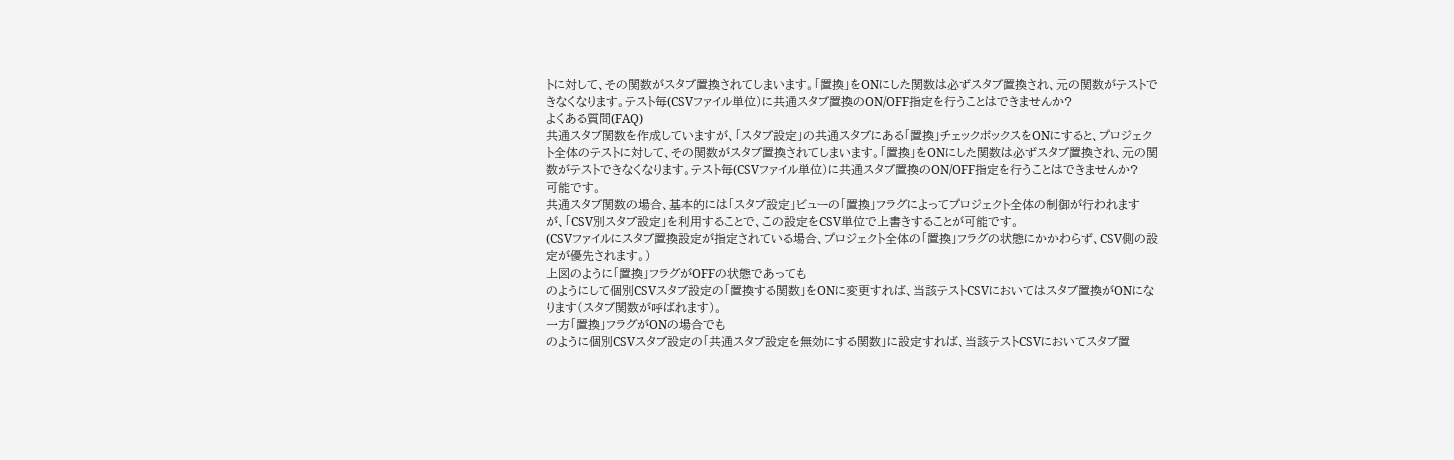トに対して、その関数がスタブ置換されてしまいます。「置換」をONにした関数は必ずスタブ置換され、元の関数がテストできなくなります。テスト毎(CSVファイル単位)に共通スタブ置換のON/OFF指定を行うことはできませんか?
よくある質問(FAQ)
共通スタブ関数を作成していますが、「スタブ設定」の共通スタブにある「置換」チェックボックスをONにすると、プロジェクト全体のテストに対して、その関数がスタブ置換されてしまいます。「置換」をONにした関数は必ずスタブ置換され、元の関数がテストできなくなります。テスト毎(CSVファイル単位)に共通スタブ置換のON/OFF指定を行うことはできませんか?
可能です。
共通スタブ関数の場合、基本的には「スタブ設定」ビューの「置換」フラグによってプロジェクト全体の制御が行われますが、「CSV別スタブ設定」を利用することで、この設定をCSV単位で上書きすることが可能です。
(CSVファイルにスタブ置換設定が指定されている場合、プロジェクト全体の「置換」フラグの状態にかかわらず、CSV側の設定が優先されます。)
上図のように「置換」フラグがOFFの状態であっても
のようにして個別CSVスタブ設定の「置換する関数」をONに変更すれば、当該テストCSVにおいてはスタブ置換がONになります(スタブ関数が呼ばれます)。
一方「置換」フラグがONの場合でも
のように個別CSVスタブ設定の「共通スタブ設定を無効にする関数」に設定すれば、当該テストCSVにおいてスタブ置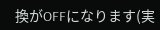換がOFFになります(実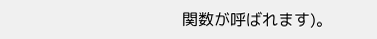関数が呼ばれます)。